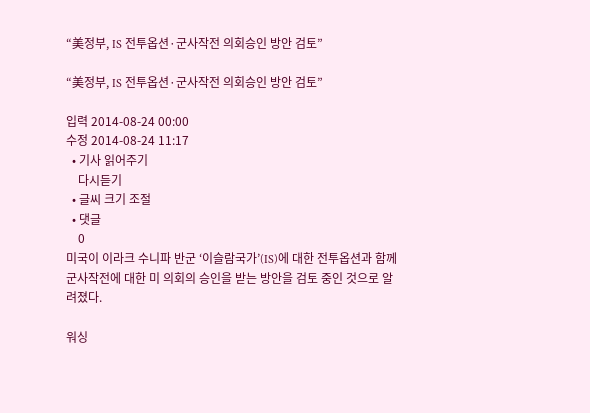“美정부, IS 전투옵션·군사작전 의회승인 방안 검토”

“美정부, IS 전투옵션·군사작전 의회승인 방안 검토”

입력 2014-08-24 00:00
수정 2014-08-24 11:17
  • 기사 읽어주기
    다시듣기
  • 글씨 크기 조절
  • 댓글
    0
미국이 이라크 수니파 반군 ‘이슬람국가’(IS)에 대한 전투옵션과 함께 군사작전에 대한 미 의회의 승인을 받는 방안을 검토 중인 것으로 알려졌다.

워싱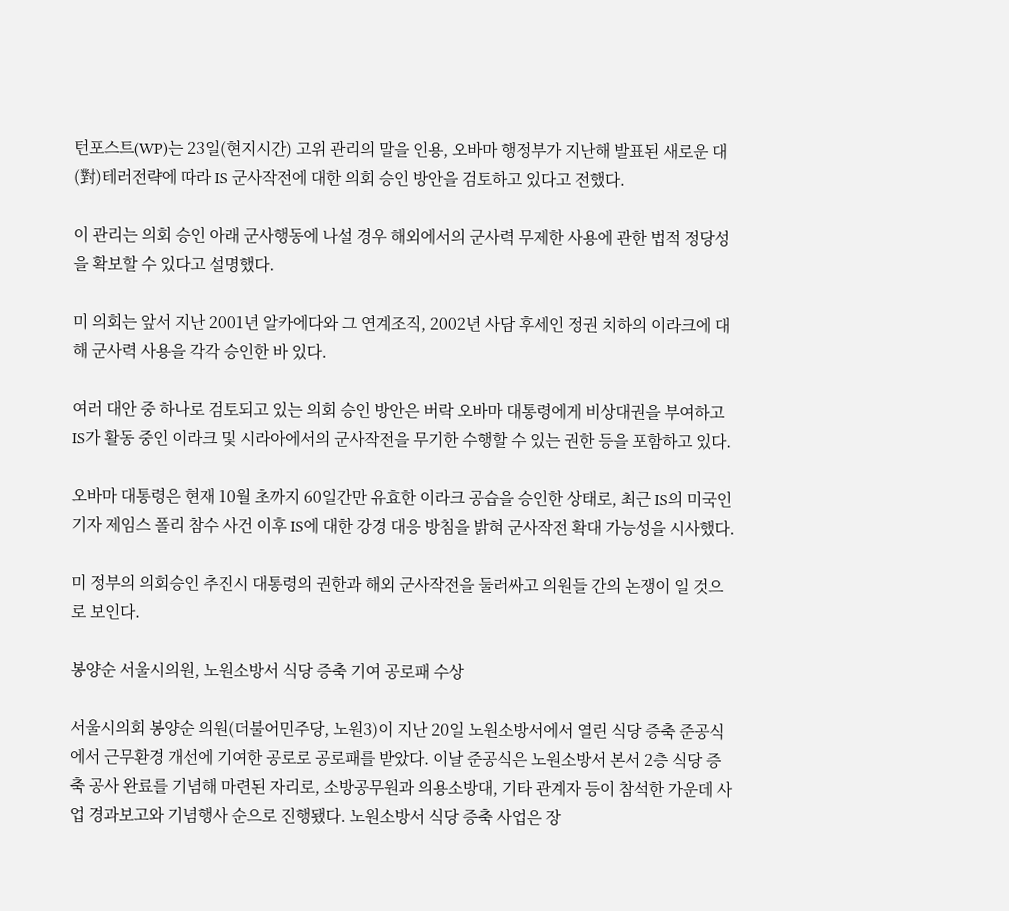턴포스트(WP)는 23일(현지시간) 고위 관리의 말을 인용, 오바마 행정부가 지난해 발표된 새로운 대(對)테러전략에 따라 IS 군사작전에 대한 의회 승인 방안을 검토하고 있다고 전했다.

이 관리는 의회 승인 아래 군사행동에 나설 경우 해외에서의 군사력 무제한 사용에 관한 법적 정당성을 확보할 수 있다고 설명했다.

미 의회는 앞서 지난 2001년 알카에다와 그 연계조직, 2002년 사담 후세인 정권 치하의 이라크에 대해 군사력 사용을 각각 승인한 바 있다.

여러 대안 중 하나로 검토되고 있는 의회 승인 방안은 버락 오바마 대통령에게 비상대권을 부여하고 IS가 활동 중인 이라크 및 시라아에서의 군사작전을 무기한 수행할 수 있는 권한 등을 포함하고 있다.

오바마 대통령은 현재 10월 초까지 60일간만 유효한 이라크 공습을 승인한 상태로, 최근 IS의 미국인 기자 제임스 폴리 참수 사건 이후 IS에 대한 강경 대응 방침을 밝혀 군사작전 확대 가능성을 시사했다.

미 정부의 의회승인 추진시 대통령의 권한과 해외 군사작전을 둘러싸고 의원들 간의 논쟁이 일 것으로 보인다.

봉양순 서울시의원, 노원소방서 식당 증축 기여 공로패 수상

서울시의회 봉양순 의원(더불어민주당, 노원3)이 지난 20일 노원소방서에서 열린 식당 증축 준공식에서 근무환경 개선에 기여한 공로로 공로패를 받았다. 이날 준공식은 노원소방서 본서 2층 식당 증축 공사 완료를 기념해 마련된 자리로, 소방공무원과 의용소방대, 기타 관계자 등이 참석한 가운데 사업 경과보고와 기념행사 순으로 진행됐다. 노원소방서 식당 증축 사업은 장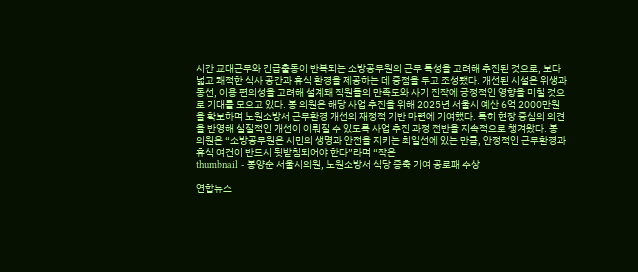시간 교대근무와 긴급출동이 반복되는 소방공무원의 근무 특성을 고려해 추진된 것으로, 보다 넓고 쾌적한 식사 공간과 휴식 환경을 제공하는 데 중점을 두고 조성됐다. 개선된 시설은 위생과 동선, 이용 편의성을 고려해 설계돼 직원들의 만족도와 사기 진작에 긍정적인 영향을 미칠 것으로 기대를 모으고 있다. 봉 의원은 해당 사업 추진을 위해 2025년 서울시 예산 6억 2000만원을 확보하며 노원소방서 근무환경 개선의 재정적 기반 마련에 기여했다. 특히 현장 중심의 의견을 반영해 실질적인 개선이 이뤄질 수 있도록 사업 추진 과정 전반을 지속적으로 챙겨왔다. 봉 의원은 “소방공무원은 시민의 생명과 안전을 지키는 최일선에 있는 만큼, 안정적인 근무환경과 휴식 여건이 반드시 뒷받침되어야 한다”라며 “작은
thumbnail - 봉양순 서울시의원, 노원소방서 식당 증축 기여 공로패 수상

연합뉴스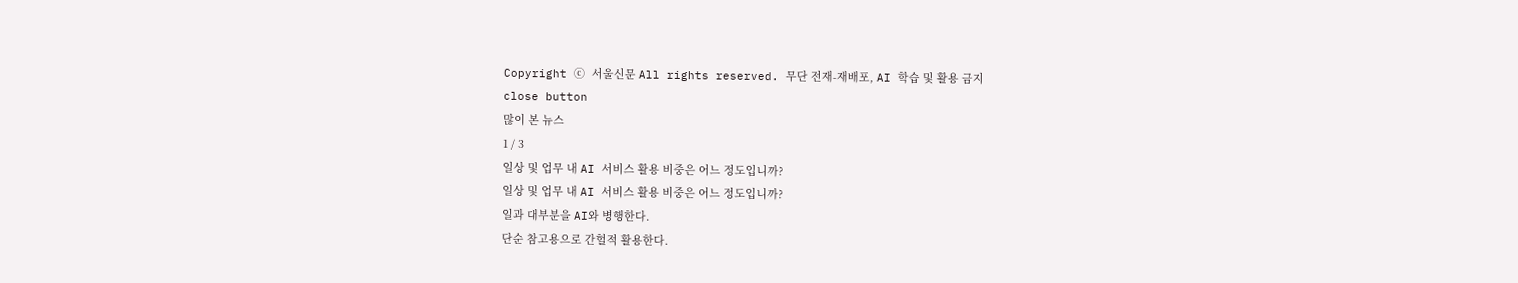Copyright ⓒ 서울신문 All rights reserved. 무단 전재-재배포, AI 학습 및 활용 금지
close button
많이 본 뉴스
1 / 3
일상 및 업무 내 AI 서비스 활용 비중은 어느 정도입니까?
일상 및 업무 내 AI 서비스 활용 비중은 어느 정도입니까?
일과 대부분을 AI와 병행한다.
단순 참고용으로 간헐적 활용한다.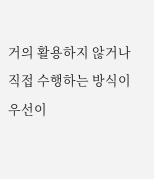거의 활용하지 않거나 직접 수행하는 방식이 우선이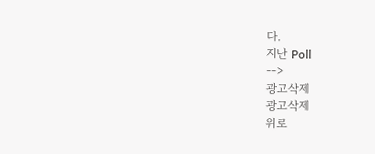다.
지난 Poll
-->
광고삭제
광고삭제
위로